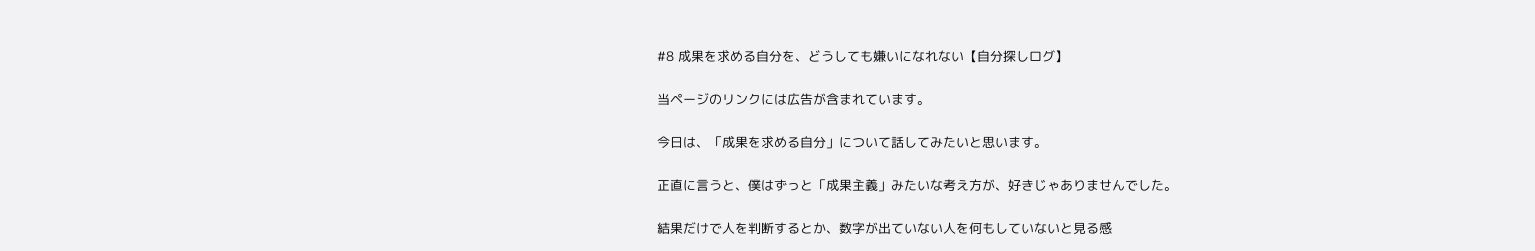#8 成果を求める自分を、どうしても嫌いになれない【自分探しログ】

当ページのリンクには広告が含まれています。

今日は、「成果を求める自分」について話してみたいと思います。

正直に言うと、僕はずっと「成果主義」みたいな考え方が、好きじゃありませんでした。

結果だけで人を判断するとか、数字が出ていない人を何もしていないと見る感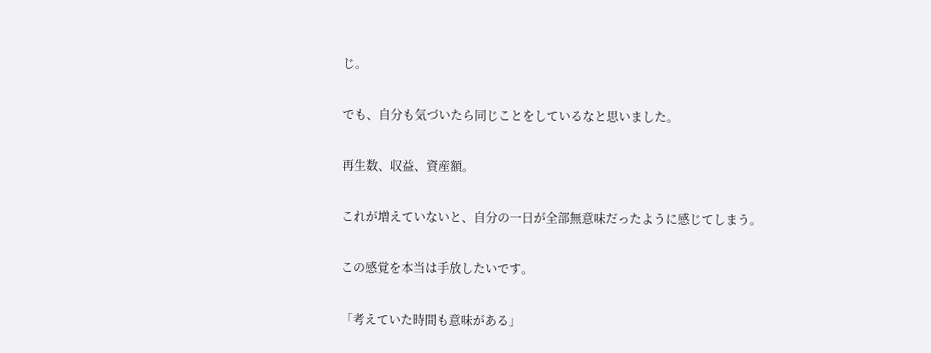じ。

でも、自分も気づいたら同じことをしているなと思いました。

再生数、収益、資産額。

これが増えていないと、自分の一日が全部無意味だったように感じてしまう。

この感覚を本当は手放したいです。

「考えていた時間も意味がある」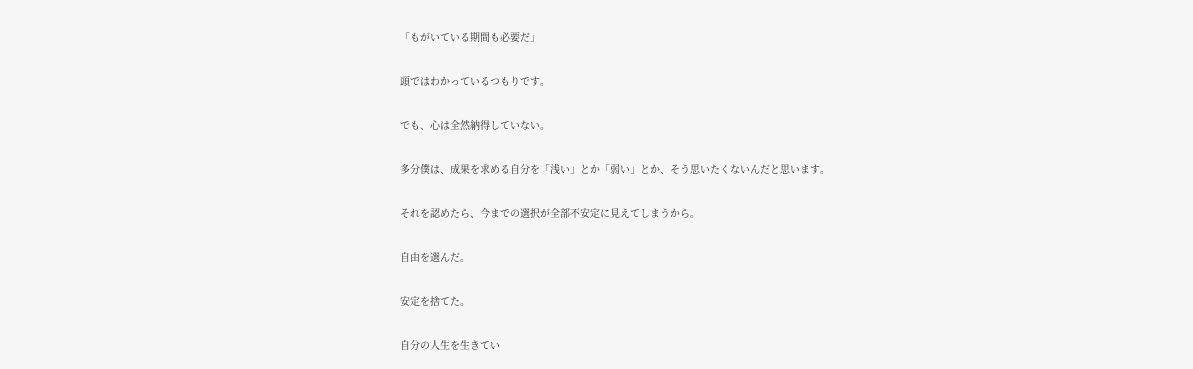「もがいている期間も必要だ」

頭ではわかっているつもりです。

でも、心は全然納得していない。

多分僕は、成果を求める自分を「浅い」とか「弱い」とか、そう思いたくないんだと思います。

それを認めたら、今までの選択が全部不安定に見えてしまうから。

自由を選んだ。

安定を捨てた。

自分の人生を生きてい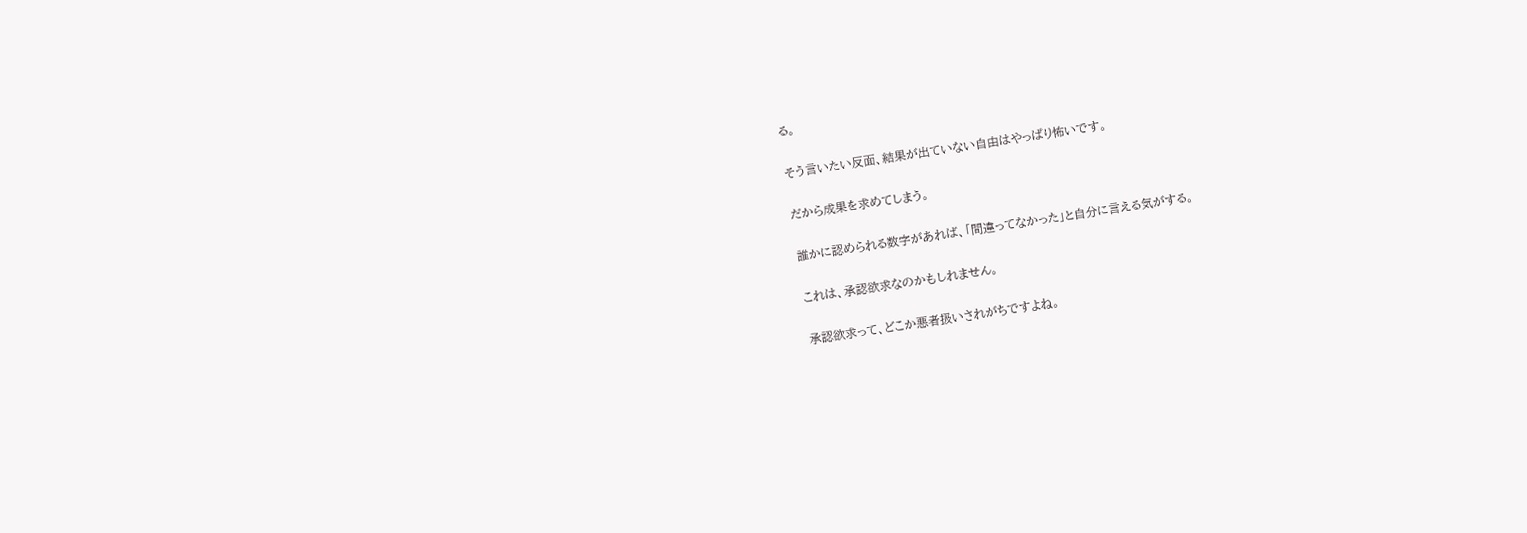る。

そう言いたい反面、結果が出ていない自由はやっぱり怖いです。

だから成果を求めてしまう。

誰かに認められる数字があれば、「間違ってなかった」と自分に言える気がする。

これは、承認欲求なのかもしれません。

承認欲求って、どこか悪者扱いされがちですよね。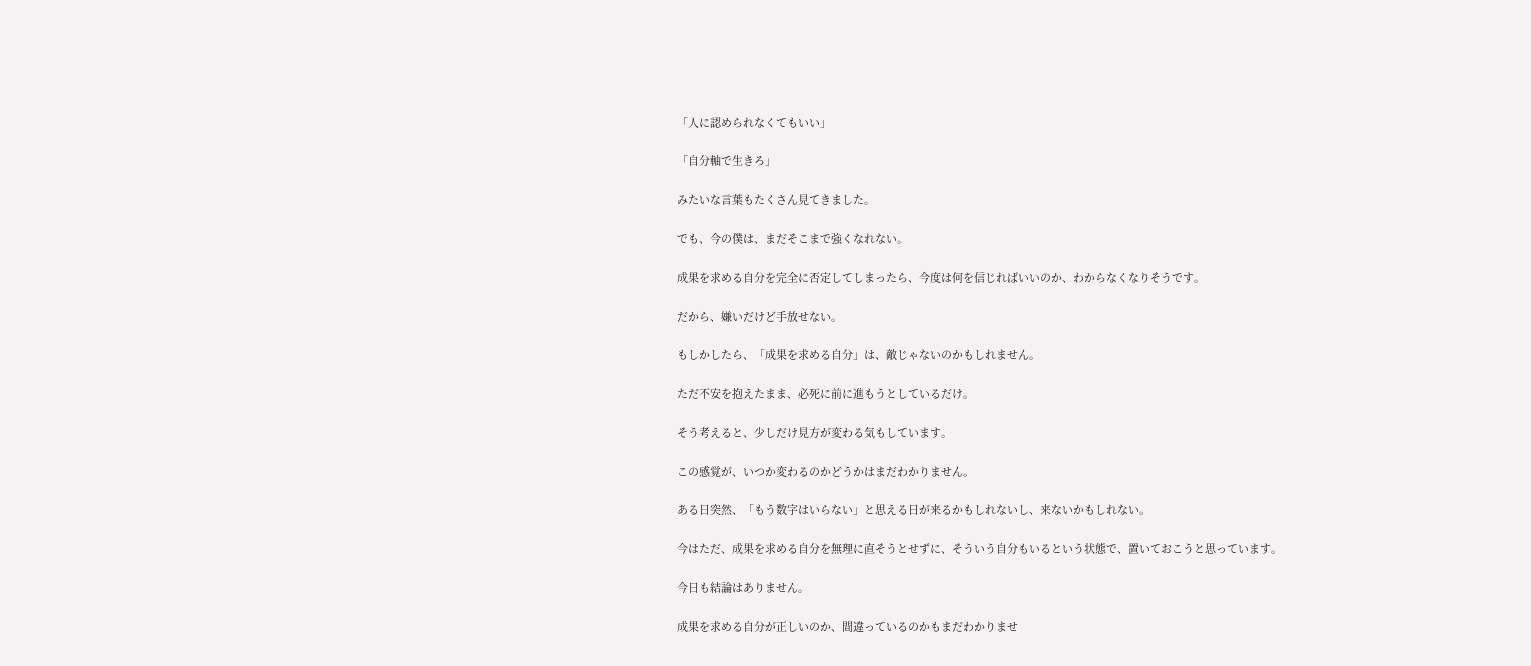「人に認められなくてもいい」

「自分軸で生きろ」

みたいな言葉もたくさん見てきました。

でも、今の僕は、まだそこまで強くなれない。

成果を求める自分を完全に否定してしまったら、今度は何を信じればいいのか、わからなくなりそうです。

だから、嫌いだけど手放せない。

もしかしたら、「成果を求める自分」は、敵じゃないのかもしれません。

ただ不安を抱えたまま、必死に前に進もうとしているだけ。

そう考えると、少しだけ見方が変わる気もしています。

この感覚が、いつか変わるのかどうかはまだわかりません。

ある日突然、「もう数字はいらない」と思える日が来るかもしれないし、来ないかもしれない。

今はただ、成果を求める自分を無理に直そうとせずに、そういう自分もいるという状態で、置いておこうと思っています。

今日も結論はありません。

成果を求める自分が正しいのか、間違っているのかもまだわかりませ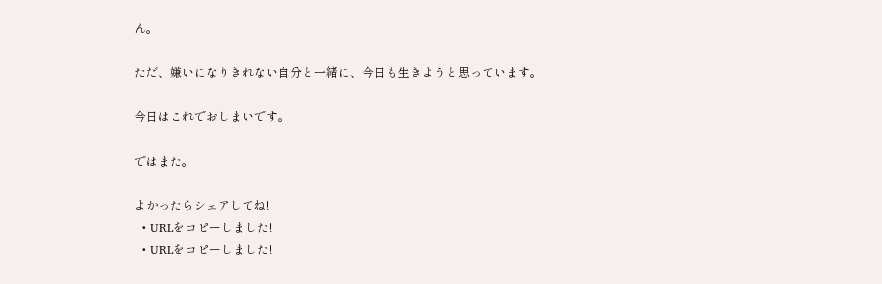ん。

ただ、嫌いになりきれない自分と一緒に、今日も生きようと思っています。

今日はこれでおしまいです。

ではまた。

よかったらシェアしてね!
  • URLをコピーしました!
  • URLをコピーしました!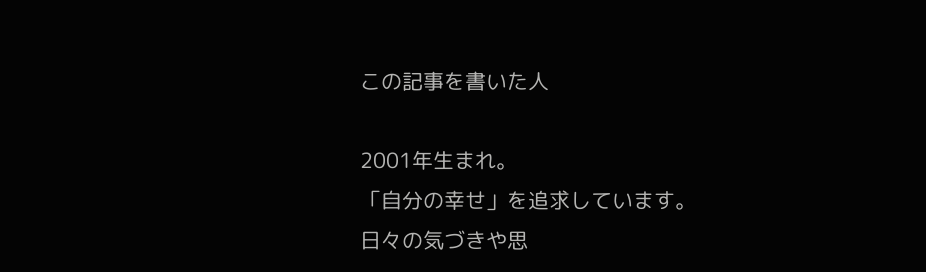この記事を書いた人

2001年生まれ。
「自分の幸せ」を追求しています。
日々の気づきや思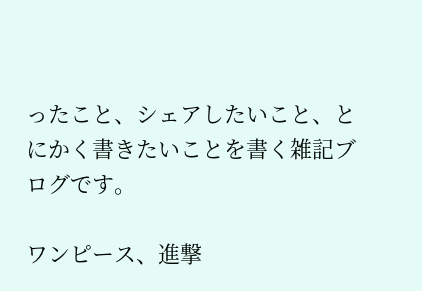ったこと、シェアしたいこと、とにかく書きたいことを書く雑記ブログです。

ワンピース、進撃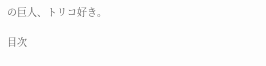の巨人、トリコ好き。

目次